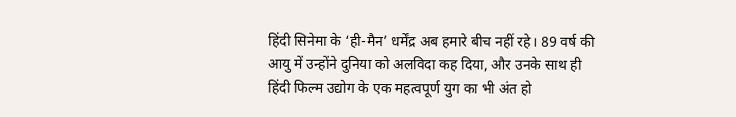हिंदी सिनेमा के ‘ही-मैन’ धर्मेंद्र अब हमारे बीच नहीं रहे। 89 वर्ष की आयु में उन्होंने दुनिया को अलविदा कह दिया, और उनके साथ ही हिंदी फिल्म उद्योग के एक महत्वपूर्ण युग का भी अंत हो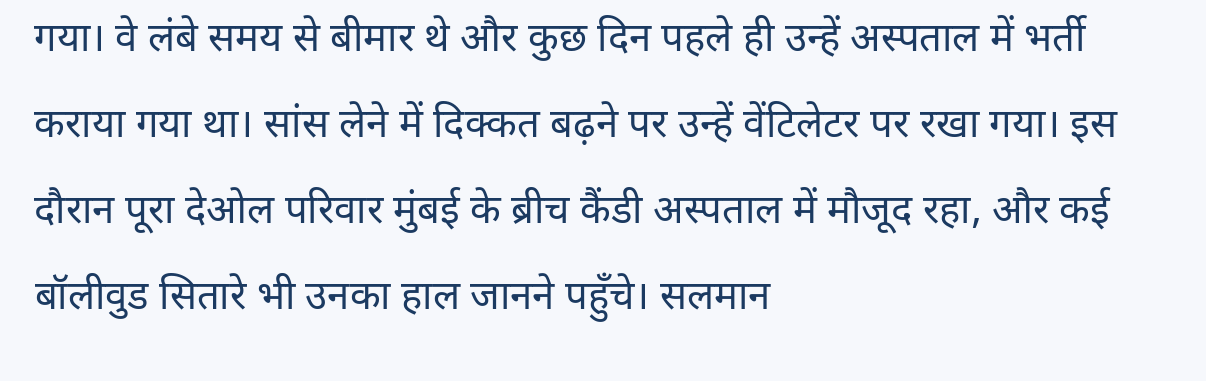गया। वे लंबे समय से बीमार थे और कुछ दिन पहले ही उन्हें अस्पताल में भर्ती कराया गया था। सांस लेने में दिक्कत बढ़ने पर उन्हें वेंटिलेटर पर रखा गया। इस दौरान पूरा देओल परिवार मुंबई के ब्रीच कैंडी अस्पताल में मौजूद रहा, और कई बॉलीवुड सितारे भी उनका हाल जानने पहुँचे। सलमान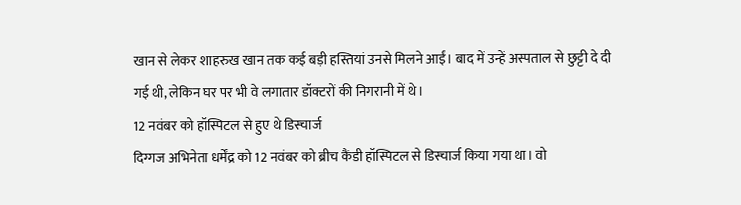खान से लेकर शाहरुख खान तक कई बड़ी हस्तियां उनसे मिलने आईं। बाद में उन्हें अस्पताल से छुट्टी दे दी गई थी, लेकिन घर पर भी वे लगातार डॉक्टरों की निगरानी में थे।
12 नवंबर को हॉस्पिटल से हुए थे डिस्चार्ज
दिग्गज अभिनेता धर्मेंद्र को 12 नवंबर को ब्रीच कैंडी हॉस्पिटल से डिस्चार्ज किया गया था। वो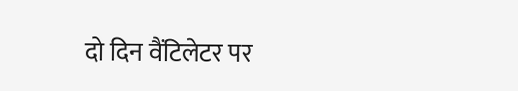दो दिन वैंटिलेटर पर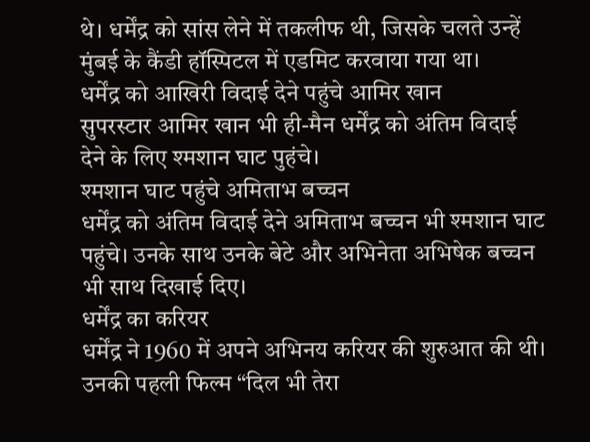थे। धर्मेंद्र को सांस लेने में तकलीफ थी, जिसके चलते उन्हें मुंबई के कैंडी हॉस्पिटल में एडमिट करवाया गया था।
धर्मेंद्र को आखिरी विदाई देने पहुंचे आमिर खान
सुपरस्टार आमिर खान भी ही-मैन धर्मेंद्र को अंतिम विदाई देने के लिए श्मशान घाट पुहंचे।
श्मशान घाट पहुंचे अमिताभ बच्चन
धर्मेंद्र को अंतिम विदाई देने अमिताभ बच्चन भी श्मशान घाट पहुंचे। उनके साथ उनके बेटे और अभिनेता अभिषेक बच्चन भी साथ दिखाई दिए।
धर्मेंद्र का करियर
धर्मेंद्र ने 1960 में अपने अभिनय करियर की शुरुआत की थी। उनकी पहली फिल्म “दिल भी तेरा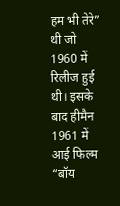हम भी तेरे” थी जो 1960 में रिलीज हुई थी। इसके बाद हीमैन 1961 में आई फिल्म “बॉय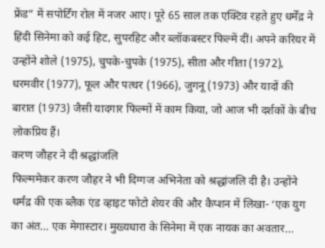फ्रेंड” में सपोर्टिंग रोल में नजर आए। पूरे 65 साल तक एक्टिव रहते हुए धर्मेंद्र ने हिंदी सिनेमा को कई हिट, सुपरहिट और ब्लॉकबस्टर फिल्में दीं। अपने करियर में उन्होंने शोले (1975), चुपके-चुपके (1975), सीता और गीता (1972), धरमवीर (1977), फूल और पत्थर (1966), जुगनू (1973) और यादों की बारात (1973) जैसी यादगार फिल्मों में काम किया, जो आज भी दर्शकों के बीच लोकप्रिय हैं।
करण जौहर ने दी श्रद्धांजलि
फिल्ममेकर करण जौहर ने भी दिग्गज अभिनेता को श्रद्धांजलि दी है। उन्होंने धर्मंद्र की एक ब्लैक एंड व्हाइट फोटो शेयर की और कैप्शन में लिखा- ‘एक युग का अंत… एक मेगास्टार। मुख्यधारा के सिनेमा में एक नायक का अवतार…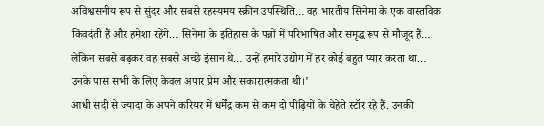अविश्वसनीय रूप से सुंदर और सबसे रहस्यमय स्क्रीन उपस्थिति… वह भारतीय सिनेमा के एक वास्तविक किंवदंती हैं और हमेशा रहेंगे… सिनेमा के इतिहास के पन्नों में परिभाषित और समृद्ध रूप से मौजूद हैं… लेकिन सबसे बढ़कर वह सबसे अच्छे इंसान थे… उन्हें हमारे उद्योग में हर कोई बहुत प्यार करता था… उनके पास सभी के लिए केवल अपार प्रेम और सकारात्मकता थी।’
आधी सदी से ज्यादा के अपने करियर में धर्मेंद्र कम से कम दो पीढ़ियों के चेहेते स्टॉर रहे हैं. उनकी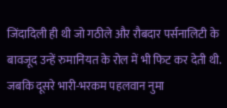जिंदादिली ही थी जो गठीले और रौबदार पर्सनालिटी के बावजूद उन्हें रुमानियत के रोल में भी फिट कर देती थी. जबकि दूसरे भारी-भरकम पहलवान नुमा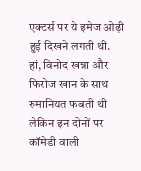एक्टर्स पर ये इमेज ओढ़ी हुई दिखने लगती थी. हां, विनोद खन्ना और फिरोज खान के साथ रुमानियत फबती थी लेकिन इन दोनों पर कॉमेडी वाली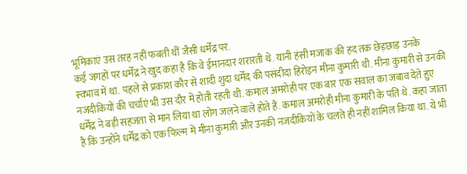भूमिकाएं उस तरह नहीं फबती थीं जैसी धर्मेंद्र पर.
कई जगहों पर धर्मेंद्र ने खुद कहा है कि वे ईमानदार शरारती थे. यानी हंसी मजाक की हद तक छेड़छाड़ उनके स्वभाव में था. पहले से प्रकाश कौर से शादी शुदा धर्मेंद की पसंदीदा हिरोइन मीना कुमारी थी. मीना कुमारी से उनकी नजदीकियों की चर्चाएं भी उस दौर में होती रहती थी. कमाल अमरोही पर एक बार एक सवाल का जबाव देते हुए धर्मेंद्र ने बड़ी सहजता से मान लिया था लोग जलने वाले होते हैं. कमाल अमरोही मीना कुमारी के पति थे. कहा जाता है कि उन्होंने धर्मेंद्र को एक फिल्म में मीना कुमारी और उनकी नजदीकियों के चलते ही नहीं शामिल किया था. ये भी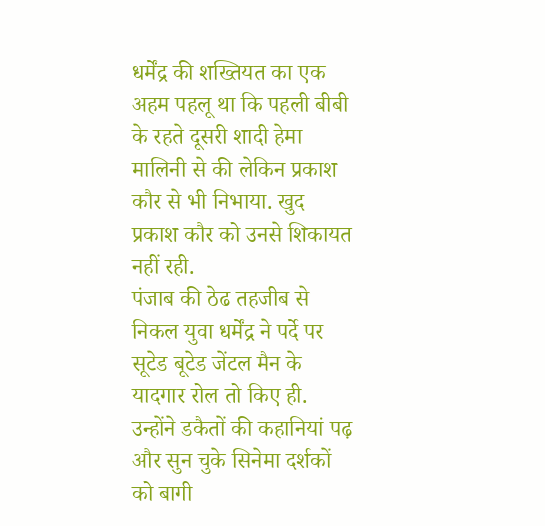धर्मेंद्र की शख्तियत का एक अहम पहलू था कि पहली बीबी के रहते दूसरी शादी हेमा मालिनी से की लेकिन प्रकाश कौर से भी निभाया. खुद प्रकाश कौर को उनसे शिकायत नहीं रही.
पंजाब की ठेढ तहजीब से निकल युवा धर्मेंद्र ने पर्दे पर सूटेड बूटेड जेंटल मैन के यादगार रोल तो किए ही. उन्होंने डकैतों की कहानियां पढ़ और सुन चुके सिनेमा दर्शकों को बागी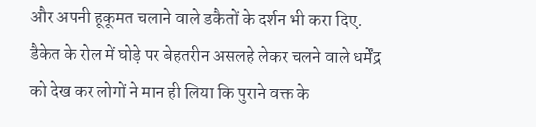और अपनी हूकूमत चलाने वाले डकैतों के दर्शन भी करा दिए. डैकेत के रोल में घोड़े पर बेहतरीन असलहे लेकर चलने वाले धर्मेंद्र को देख कर लोगों ने मान ही लिया कि पुराने वक्त के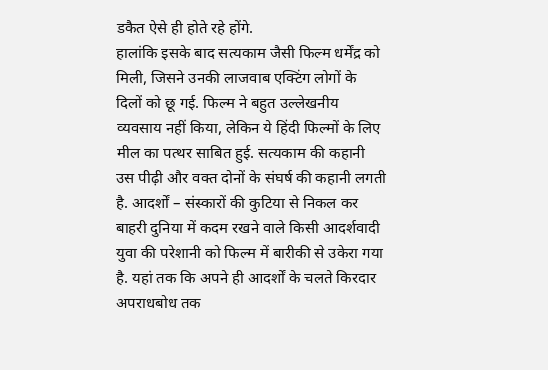डकैत ऐसे ही होते रहे होंगे.
हालांकि इसके बाद सत्यकाम जैसी फिल्म धर्मेंद्र को मिली, जिसने उनकी लाजवाब एक्टिंग लोगों के दिलों को छू गई. फिल्म ने बहुत उल्लेखनीय व्यवसाय नहीं किया, लेकिन ये हिंदी फिल्मों के लिए मील का पत्थर साबित हुई. सत्यकाम की कहानी उस पीढ़ी और वक्त दोनों के संघर्ष की कहानी लगती है. आदर्शों – संस्कारों की कुटिया से निकल कर बाहरी दुनिया में कदम रखने वाले किसी आदर्शवादी युवा की परेशानी को फिल्म में बारीकी से उकेरा गया है. यहां तक कि अपने ही आदर्शों के चलते किरदार अपराधबोध तक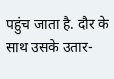पहुंच जाता है. दौर के साथ उसके उतार-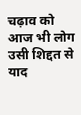चढ़ाव को आज भी लोग उसी शिद्दत से याद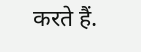करते हैं.